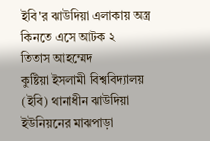ইবি'র ঝাউদিয়া এলাকায় অস্ত্র কিনতে এসে আটক ২
তিতাস আহম্মেদ
কুষ্টিয়া ইসলামী বিশ্ববিদ্যালয় (ইবি) থানাধীন ঝাউদিয়া ইউনিয়নের মাঝপাড়া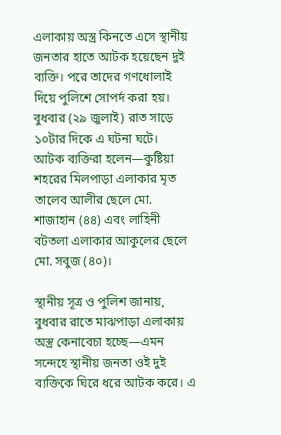এলাকায় অস্ত্র কিনতে এসে স্থানীয় জনতার হাতে আটক হয়েছেন দুই ব্যক্তি। পরে তাদের গণধোলাই দিয়ে পুলিশে সোপর্দ করা হয়। বুধবার (২৯ জুলাই) রাত সাড়ে ১০টার দিকে এ ঘটনা ঘটে।
আটক ব্যক্তিরা হলেন—কুষ্টিয়া শহরের মিলপাড়া এলাকার মৃত তালেব আলীর ছেলে মো. শাজাহান (৪৪) এবং লাহিনী বটতলা এলাকার আকুলের ছেলে মো. সবুজ (৪০)।

স্থানীয় সূত্র ও পুলিশ জানায়, বুধবার রাতে মাঝপাড়া এলাকায় অস্ত্র কেনাবেচা হচ্ছে—এমন সন্দেহে স্থানীয় জনতা ওই দুই ব্যক্তিকে ঘিরে ধরে আটক করে। এ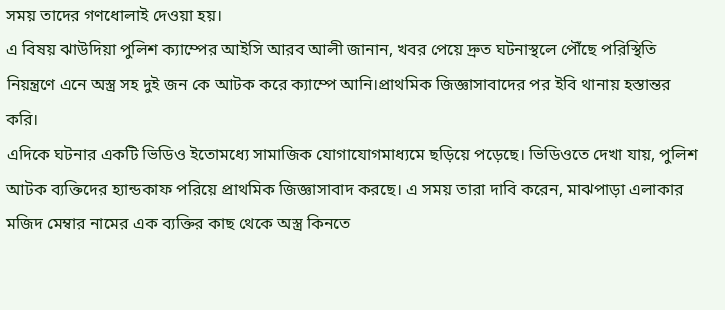সময় তাদের গণধোলাই দেওয়া হয়।
এ বিষয় ঝাউদিয়া পুলিশ ক্যাম্পের আইসি আরব আলী জানান, খবর পেয়ে দ্রুত ঘটনাস্থলে পৌঁছে পরিস্থিতি নিয়ন্ত্রণে এনে অস্ত্র সহ দুই জন কে আটক করে ক্যাম্পে আনি।প্রাথমিক জিজ্ঞাসাবাদের পর ইবি থানায় হস্তান্তর করি।
এদিকে ঘটনার একটি ভিডিও ইতোমধ্যে সামাজিক যোগাযোগমাধ্যমে ছড়িয়ে পড়েছে। ভিডিওতে দেখা যায়, পুলিশ আটক ব্যক্তিদের হ্যান্ডকাফ পরিয়ে প্রাথমিক জিজ্ঞাসাবাদ করছে। এ সময় তারা দাবি করেন, মাঝপাড়া এলাকার মজিদ মেম্বার নামের এক ব্যক্তির কাছ থেকে অস্ত্র কিনতে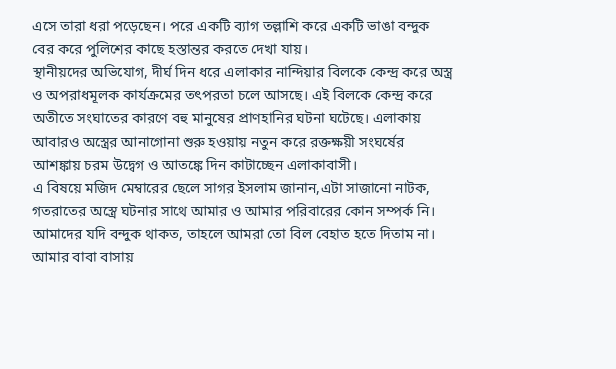এসে তারা ধরা পড়েছেন। পরে একটি ব্যাগ তল্লাশি করে একটি ভাঙা বন্দুক বের করে পুলিশের কাছে হস্তান্তর করতে দেখা যায়।
স্থানীয়দের অভিযোগ, দীর্ঘ দিন ধরে এলাকার নান্দিয়ার বিলকে কেন্দ্র করে অস্ত্র ও অপরাধমূলক কার্যক্রমের তৎপরতা চলে আসছে। এই বিলকে কেন্দ্র করে অতীতে সংঘাতের কারণে বহু মানুষের প্রাণহানির ঘটনা ঘটেছে। এলাকায় আবারও অস্ত্রের আনাগোনা শুরু হওয়ায় নতুন করে রক্তক্ষয়ী সংঘর্ষের আশঙ্কায় চরম উদ্বেগ ও আতঙ্কে দিন কাটাচ্ছেন এলাকাবাসী।
এ বিষয়ে মজিদ মেম্বারের ছেলে সাগর ইসলাম জানান,এটা সাজানো নাটক, গতরাতের অস্ত্রে ঘটনার সাথে আমার ও আমার পরিবারের কোন সম্পর্ক নি। আমাদের যদি বন্দুক থাকত, তাহলে আমরা তো বিল বেহাত হতে দিতাম না। আমার বাবা বাসায়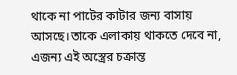থাকে না পাটের কাটার জন্য বাসায় আসছে।তাকে এলাকায় থাকতে দেবে না, এজন্য এই অস্ত্রের চক্রান্ত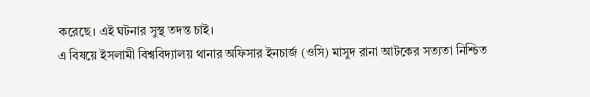করেছে। এই ঘটনার সুস্থ তদন্ত চাই।
এ বিষয়ে ইসলামী বিশ্ববিদ্যালয় থানার অফিসার ইনচার্জ (ওসি) মাসুদ রানা আটকের সত্যতা নিশ্চিত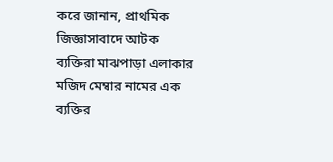করে জানান, প্রাথমিক জিজ্ঞাসাবাদে আটক ব্যক্তিরা মাঝপাড়া এলাকার মজিদ মেম্বার নামের এক ব্যক্তির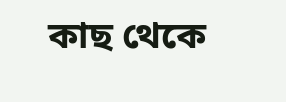কাছ থেকে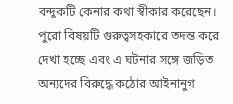বন্দুকটি কেনার কথা স্বীকার করেছেন। পুরো বিষয়টি গুরুত্বসহকারে তদন্ত করে দেখা হচ্ছে এবং এ ঘটনার সঙ্গে জড়িত অন্যদের বিরুদ্ধে কঠোর আইনানুগ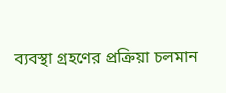ব্যবস্থা গ্রহণের প্রক্রিয়া চলমান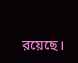রয়েছে।